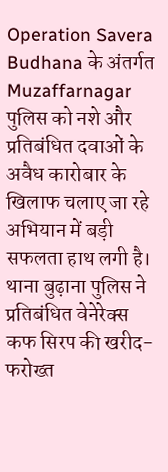Operation Savera Budhana के अंतर्गत Muzaffarnagar पुलिस को नशे और प्रतिबंधित दवाओं के अवैध कारोबार के खिलाफ चलाए जा रहे अभियान में बड़ी सफलता हाथ लगी है। थाना बुढ़ाना पुलिस ने प्रतिबंधित वेनेरेक्स कफ सिरप की खरीद-फरोख्त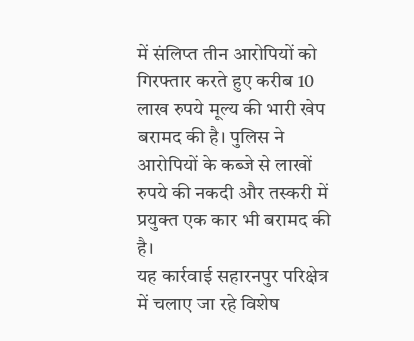में संलिप्त तीन आरोपियों को गिरफ्तार करते हुए करीब 10 लाख रुपये मूल्य की भारी खेप बरामद की है। पुलिस ने आरोपियों के कब्जे से लाखों रुपये की नकदी और तस्करी में प्रयुक्त एक कार भी बरामद की है।
यह कार्रवाई सहारनपुर परिक्षेत्र में चलाए जा रहे विशेष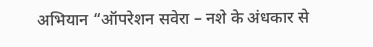अभियान “ऑपरेशन सवेरा – नशे के अंधकार से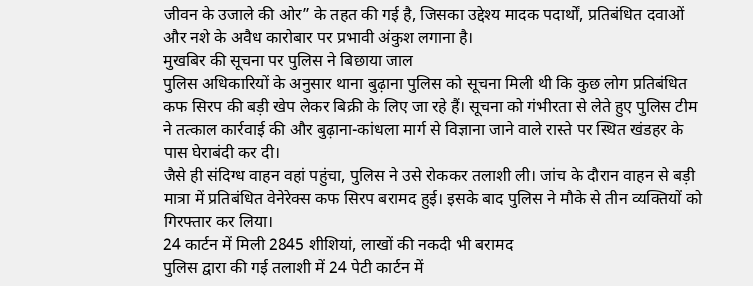जीवन के उजाले की ओर” के तहत की गई है, जिसका उद्देश्य मादक पदार्थों, प्रतिबंधित दवाओं और नशे के अवैध कारोबार पर प्रभावी अंकुश लगाना है।
मुखबिर की सूचना पर पुलिस ने बिछाया जाल
पुलिस अधिकारियों के अनुसार थाना बुढ़ाना पुलिस को सूचना मिली थी कि कुछ लोग प्रतिबंधित कफ सिरप की बड़ी खेप लेकर बिक्री के लिए जा रहे हैं। सूचना को गंभीरता से लेते हुए पुलिस टीम ने तत्काल कार्रवाई की और बुढ़ाना-कांधला मार्ग से विज्ञाना जाने वाले रास्ते पर स्थित खंडहर के पास घेराबंदी कर दी।
जैसे ही संदिग्ध वाहन वहां पहुंचा, पुलिस ने उसे रोककर तलाशी ली। जांच के दौरान वाहन से बड़ी मात्रा में प्रतिबंधित वेनेरेक्स कफ सिरप बरामद हुई। इसके बाद पुलिस ने मौके से तीन व्यक्तियों को गिरफ्तार कर लिया।
24 कार्टन में मिली 2845 शीशियां, लाखों की नकदी भी बरामद
पुलिस द्वारा की गई तलाशी में 24 पेटी कार्टन में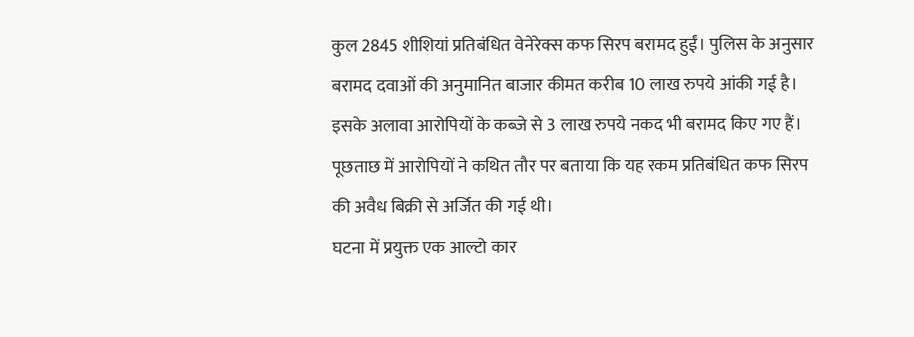कुल 2845 शीशियां प्रतिबंधित वेनेरेक्स कफ सिरप बरामद हुईं। पुलिस के अनुसार बरामद दवाओं की अनुमानित बाजार कीमत करीब 10 लाख रुपये आंकी गई है।
इसके अलावा आरोपियों के कब्जे से 3 लाख रुपये नकद भी बरामद किए गए हैं। पूछताछ में आरोपियों ने कथित तौर पर बताया कि यह रकम प्रतिबंधित कफ सिरप की अवैध बिक्री से अर्जित की गई थी।
घटना में प्रयुक्त एक आल्टो कार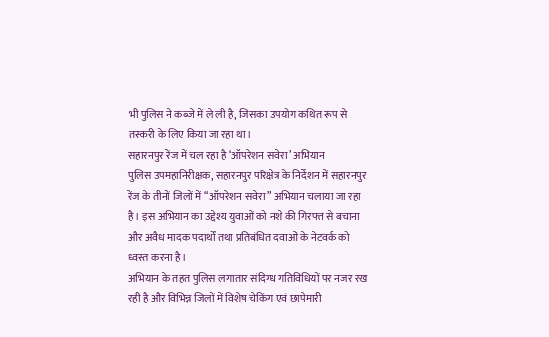भी पुलिस ने कब्जे में ले ली है, जिसका उपयोग कथित रूप से तस्करी के लिए किया जा रहा था।
सहारनपुर रेंज में चल रहा है ‘ऑपरेशन सवेरा’ अभियान
पुलिस उपमहानिरीक्षक, सहारनपुर परिक्षेत्र के निर्देशन में सहारनपुर रेंज के तीनों जिलों में “ऑपरेशन सवेरा” अभियान चलाया जा रहा है। इस अभियान का उद्देश्य युवाओं को नशे की गिरफ्त से बचाना और अवैध मादक पदार्थों तथा प्रतिबंधित दवाओं के नेटवर्क को ध्वस्त करना है।
अभियान के तहत पुलिस लगातार संदिग्ध गतिविधियों पर नजर रख रही है और विभिन्न जिलों में विशेष चेकिंग एवं छापेमारी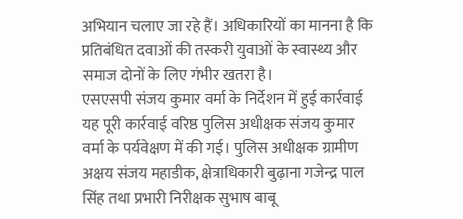अभियान चलाए जा रहे हैं। अधिकारियों का मानना है कि प्रतिबंधित दवाओं की तस्करी युवाओं के स्वास्थ्य और समाज दोनों के लिए गंभीर खतरा है।
एसएसपी संजय कुमार वर्मा के निर्देशन में हुई कार्रवाई
यह पूरी कार्रवाई वरिष्ठ पुलिस अधीक्षक संजय कुमार वर्मा के पर्यवेक्षण में की गई। पुलिस अधीक्षक ग्रामीण अक्षय संजय महाडीक, क्षेत्राधिकारी बुढ़ाना गजेन्द्र पाल सिंह तथा प्रभारी निरीक्षक सुभाष बाबू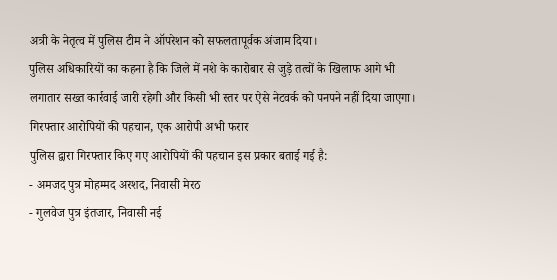अत्री के नेतृत्व में पुलिस टीम ने ऑपरेशन को सफलतापूर्वक अंजाम दिया।
पुलिस अधिकारियों का कहना है कि जिले में नशे के कारोबार से जुड़े तत्वों के खिलाफ आगे भी लगातार सख्त कार्रवाई जारी रहेगी और किसी भी स्तर पर ऐसे नेटवर्क को पनपने नहीं दिया जाएगा।
गिरफ्तार आरोपियों की पहचान, एक आरोपी अभी फरार
पुलिस द्वारा गिरफ्तार किए गए आरोपियों की पहचान इस प्रकार बताई गई है:
- अमजद पुत्र मोहम्मद अरशद, निवासी मेरठ
- गुलवेज पुत्र इंतजार, निवासी नई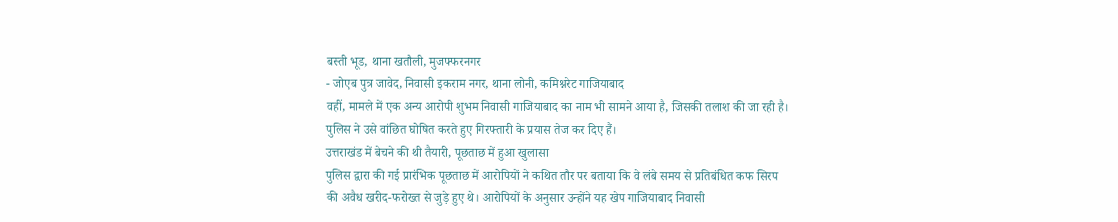बस्ती भूड, थाना खतौली, मुजफ्फरनगर
- जोएब पुत्र जावेद, निवासी इकराम नगर, थाना लोनी, कमिश्नरेट गाजियाबाद
वहीं, मामले में एक अन्य आरोपी शुभम निवासी गाजियाबाद का नाम भी सामने आया है, जिसकी तलाश की जा रही है। पुलिस ने उसे वांछित घोषित करते हुए गिरफ्तारी के प्रयास तेज कर दिए हैं।
उत्तराखंड में बेचने की थी तैयारी, पूछताछ में हुआ खुलासा
पुलिस द्वारा की गई प्रारंभिक पूछताछ में आरोपियों ने कथित तौर पर बताया कि वे लंबे समय से प्रतिबंधित कफ सिरप की अवैध खरीद-फरोख्त से जुड़े हुए थे। आरोपियों के अनुसार उन्होंने यह खेप गाजियाबाद निवासी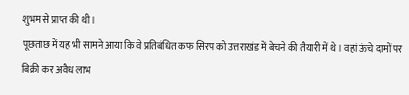शुभम से प्राप्त की थी।
पूछताछ में यह भी सामने आया कि वे प्रतिबंधित कफ सिरप को उत्तराखंड में बेचने की तैयारी में थे। वहां ऊंचे दामों पर बिक्री कर अवैध लाभ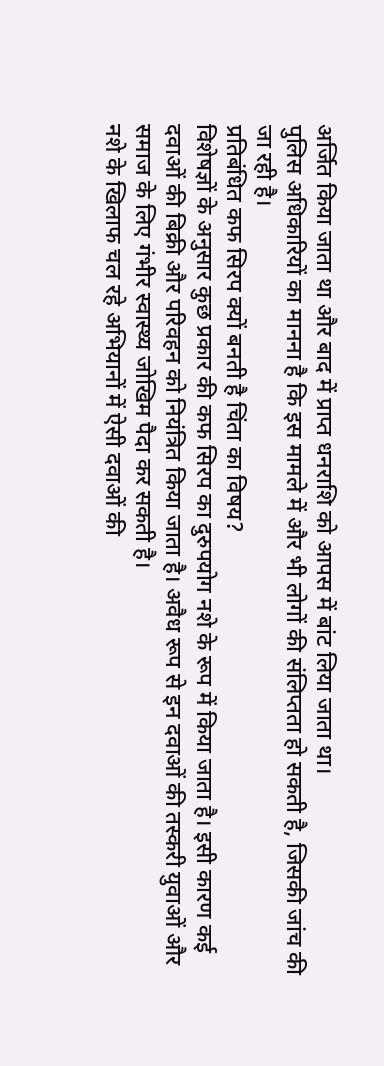अर्जित किया जाता था और बाद में प्राप्त धनराशि को आपस में बांट लिया जाता था।
पुलिस अधिकारियों का मानना है कि इस मामले में और भी लोगों की संलिप्तता हो सकती है, जिसकी जांच की जा रही है।
प्रतिबंधित कफ सिरप क्यों बनती है चिंता का विषय?
विशेषज्ञों के अनुसार कुछ प्रकार की कफ सिरप का दुरुपयोग नशे के रूप में किया जाता है। इसी कारण कई दवाओं की बिक्री और परिवहन को नियंत्रित किया जाता है। अवैध रूप से इन दवाओं की तस्करी युवाओं और समाज के लिए गंभीर स्वास्थ्य जोखिम पैदा कर सकती है।
नशे के खिलाफ चल रहे अभियानों में ऐसी दवाओं की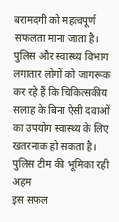बरामदगी को महत्वपूर्ण सफलता माना जाता है। पुलिस और स्वास्थ्य विभाग लगातार लोगों को जागरूक कर रहे हैं कि चिकित्सकीय सलाह के बिना ऐसी दवाओं का उपयोग स्वास्थ्य के लिए खतरनाक हो सकता है।
पुलिस टीम की भूमिका रही अहम
इस सफल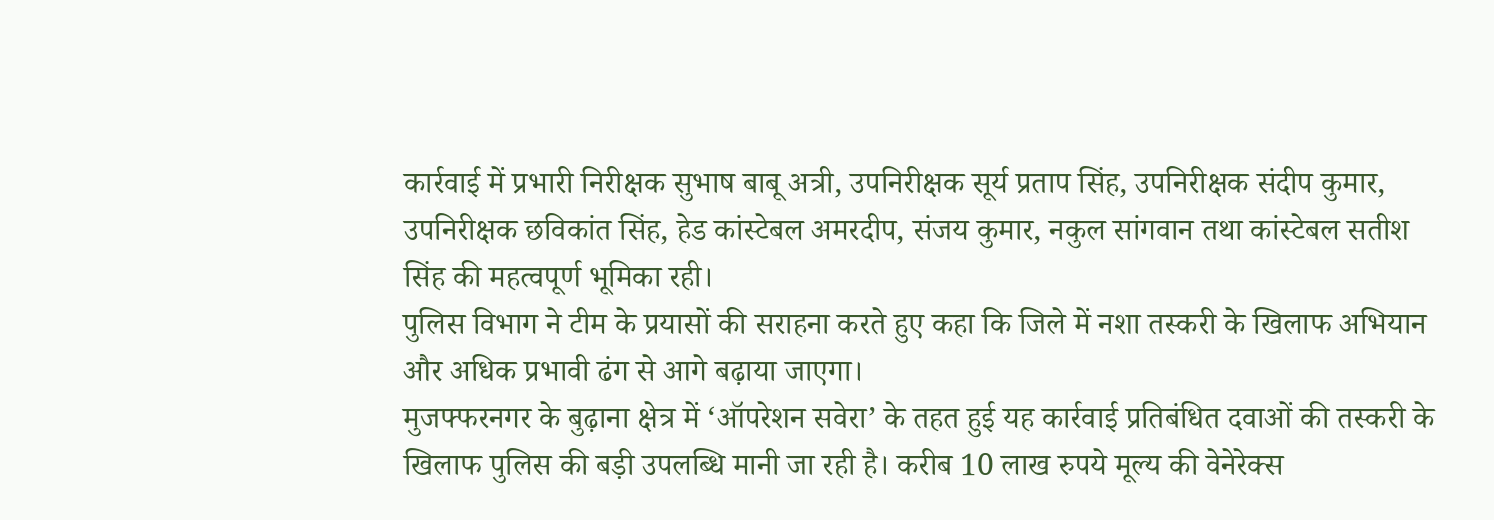कार्रवाई में प्रभारी निरीक्षक सुभाष बाबू अत्री, उपनिरीक्षक सूर्य प्रताप सिंह, उपनिरीक्षक संदीप कुमार, उपनिरीक्षक छविकांत सिंह, हेड कांस्टेबल अमरदीप, संजय कुमार, नकुल सांगवान तथा कांस्टेबल सतीश सिंह की महत्वपूर्ण भूमिका रही।
पुलिस विभाग ने टीम के प्रयासों की सराहना करते हुए कहा कि जिले में नशा तस्करी के खिलाफ अभियान और अधिक प्रभावी ढंग से आगे बढ़ाया जाएगा।
मुजफ्फरनगर के बुढ़ाना क्षेत्र में ‘ऑपरेशन सवेरा’ के तहत हुई यह कार्रवाई प्रतिबंधित दवाओं की तस्करी के खिलाफ पुलिस की बड़ी उपलब्धि मानी जा रही है। करीब 10 लाख रुपये मूल्य की वेनेरेक्स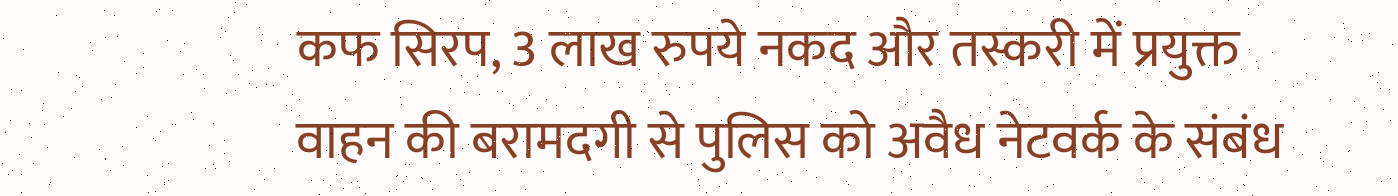कफ सिरप, 3 लाख रुपये नकद और तस्करी में प्रयुक्त वाहन की बरामदगी से पुलिस को अवैध नेटवर्क के संबंध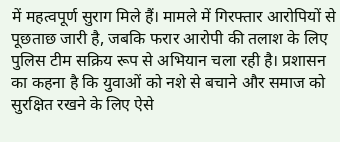में महत्वपूर्ण सुराग मिले हैं। मामले में गिरफ्तार आरोपियों से पूछताछ जारी है, जबकि फरार आरोपी की तलाश के लिए पुलिस टीम सक्रिय रूप से अभियान चला रही है। प्रशासन का कहना है कि युवाओं को नशे से बचाने और समाज को सुरक्षित रखने के लिए ऐसे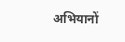अभियानों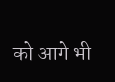को आगे भी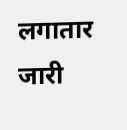लगातार जारी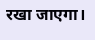रखा जाएगा।